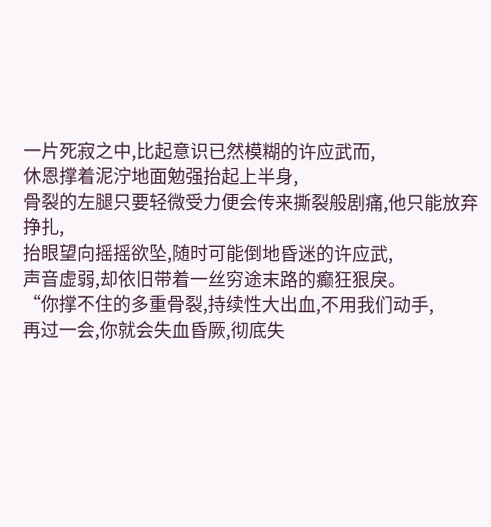一片死寂之中,比起意识已然模糊的许应武而,
休恩撑着泥泞地面勉强抬起上半身,
骨裂的左腿只要轻微受力便会传来撕裂般剧痛,他只能放弃挣扎,
抬眼望向摇摇欲坠,随时可能倒地昏迷的许应武,
声音虚弱,却依旧带着一丝穷途末路的癫狂狠戾。
“你撑不住的多重骨裂,持续性大出血,不用我们动手,
再过一会,你就会失血昏厥,彻底失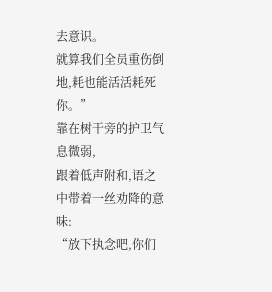去意识。
就算我们全员重伤倒地,耗也能活活耗死你。”
靠在树干旁的护卫气息微弱,
跟着低声附和,语之中带着一丝劝降的意味:
“放下执念吧,你们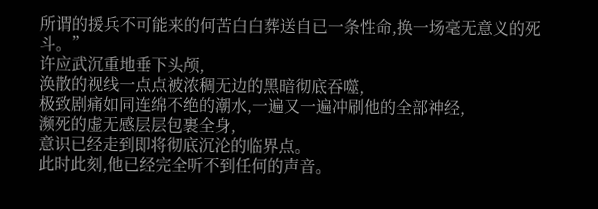所谓的援兵不可能来的何苦白白葬送自已一条性命,换一场毫无意义的死斗。”
许应武沉重地垂下头颅,
涣散的视线一点点被浓稠无边的黑暗彻底吞噬,
极致剧痛如同连绵不绝的潮水,一遍又一遍冲刷他的全部神经,
濒死的虚无感层层包裹全身,
意识已经走到即将彻底沉沦的临界点。
此时此刻,他已经完全听不到任何的声音。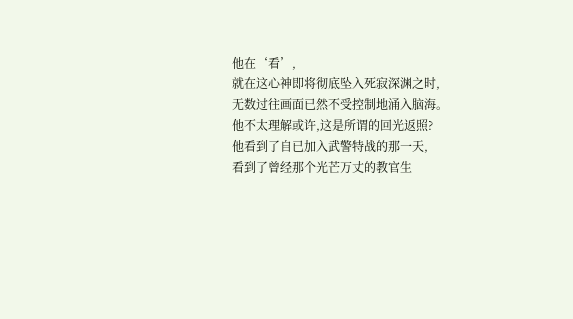他在‘看’,
就在这心神即将彻底坠入死寂深渊之时,
无数过往画面已然不受控制地涌入脑海。
他不太理解或许,这是所谓的回光返照?
他看到了自已加入武警特战的那一天,
看到了曾经那个光芒万丈的教官生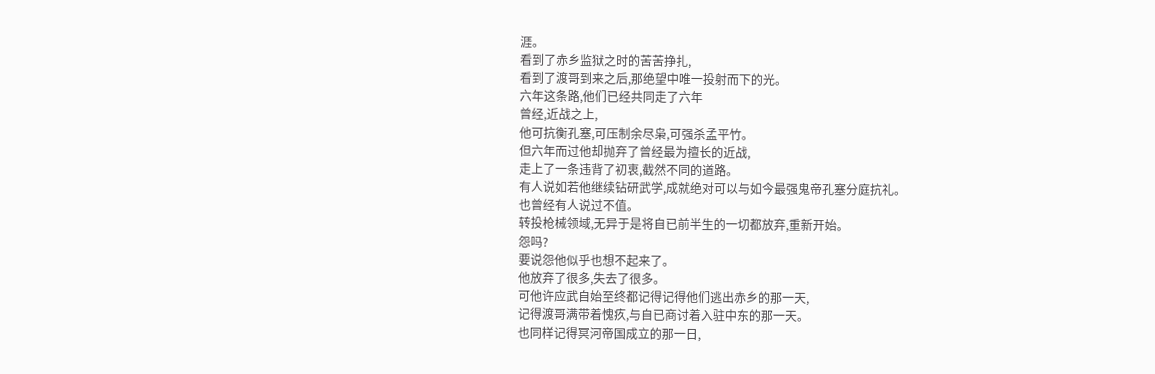涯。
看到了赤乡监狱之时的苦苦挣扎,
看到了渡哥到来之后,那绝望中唯一投射而下的光。
六年这条路,他们已经共同走了六年
曾经,近战之上,
他可抗衡孔塞,可压制余尽枭,可强杀孟平竹。
但六年而过他却抛弃了曾经最为擅长的近战,
走上了一条违背了初衷,截然不同的道路。
有人说如若他继续钻研武学,成就绝对可以与如今最强鬼帝孔塞分庭抗礼。
也曾经有人说过不值。
转投枪械领域,无异于是将自已前半生的一切都放弃,重新开始。
怨吗?
要说怨他似乎也想不起来了。
他放弃了很多,失去了很多。
可他许应武自始至终都记得记得他们逃出赤乡的那一天,
记得渡哥满带着愧疚,与自已商讨着入驻中东的那一天。
也同样记得冥河帝国成立的那一日,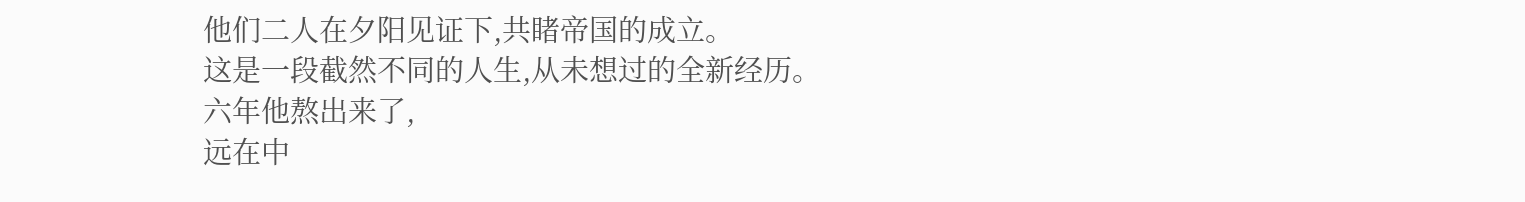他们二人在夕阳见证下,共睹帝国的成立。
这是一段截然不同的人生,从未想过的全新经历。
六年他熬出来了,
远在中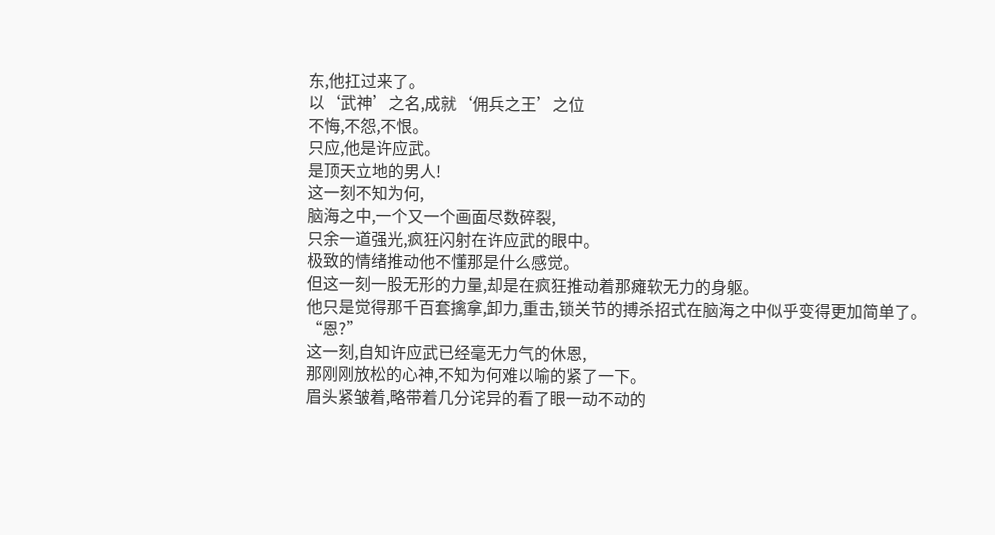东,他扛过来了。
以‘武神’之名,成就‘佣兵之王’之位
不悔,不怨,不恨。
只应,他是许应武。
是顶天立地的男人!
这一刻不知为何,
脑海之中,一个又一个画面尽数碎裂,
只余一道强光,疯狂闪射在许应武的眼中。
极致的情绪推动他不懂那是什么感觉。
但这一刻一股无形的力量,却是在疯狂推动着那瘫软无力的身躯。
他只是觉得那千百套擒拿,卸力,重击,锁关节的搏杀招式在脑海之中似乎变得更加简单了。
“恩?”
这一刻,自知许应武已经毫无力气的休恩,
那刚刚放松的心神,不知为何难以喻的紧了一下。
眉头紧皱着,略带着几分诧异的看了眼一动不动的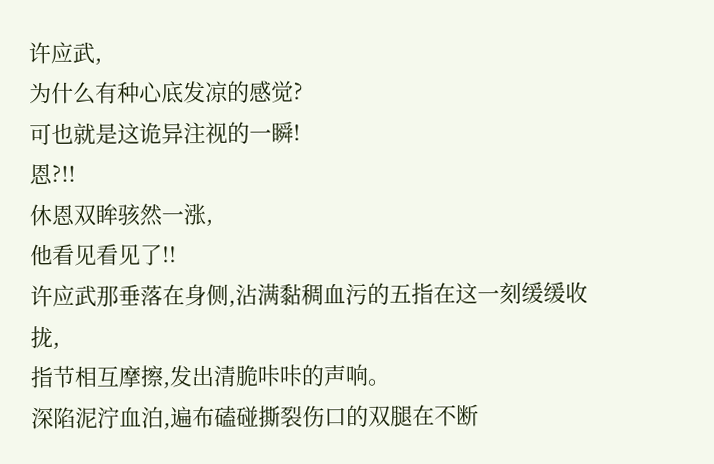许应武,
为什么有种心底发凉的感觉?
可也就是这诡异注视的一瞬!
恩?!!
休恩双眸骇然一涨,
他看见看见了!!
许应武那垂落在身侧,沾满黏稠血污的五指在这一刻缓缓收拢,
指节相互摩擦,发出清脆咔咔的声响。
深陷泥泞血泊,遍布磕碰撕裂伤口的双腿在不断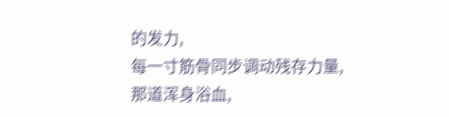的发力,
每一寸筋骨同步调动残存力量,
那道浑身浴血,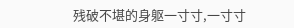残破不堪的身躯一寸寸,一寸寸